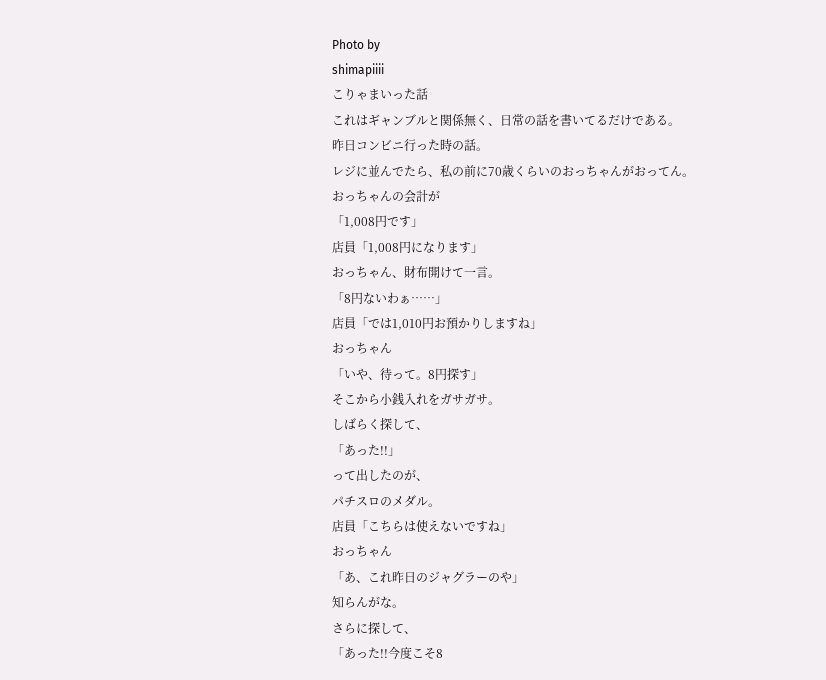Photo by
shimapiiii
こりゃまいった話
これはギャンブルと関係無く、日常の話を書いてるだけである。
昨日コンビニ行った時の話。
レジに並んでたら、私の前に70歳くらいのおっちゃんがおってん。
おっちゃんの会計が
「1,008円です」
店員「1,008円になります」
おっちゃん、財布開けて一言。
「8円ないわぁ……」
店員「では1,010円お預かりしますね」
おっちゃん
「いや、待って。8円探す」
そこから小銭入れをガサガサ。
しばらく探して、
「あった!!」
って出したのが、
パチスロのメダル。
店員「こちらは使えないですね」
おっちゃん
「あ、これ昨日のジャグラーのや」
知らんがな。
さらに探して、
「あった!!今度こそ8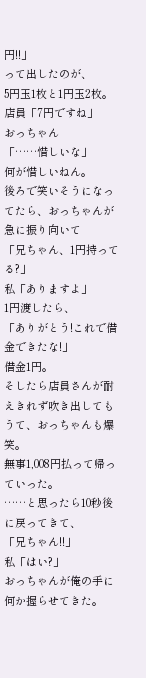円!!」
って出したのが、
5円玉1枚と1円玉2枚。
店員「7円ですね」
おっちゃん
「……惜しいな」
何が惜しいねん。
後ろで笑いそうになってたら、おっちゃんが急に振り向いて
「兄ちゃん、1円持ってる?」
私「ありますよ」
1円渡したら、
「ありがとう!これで借金できたな!」
借金1円。
そしたら店員さんが耐えきれず吹き出してもうて、おっちゃんも爆笑。
無事1,008円払って帰っていった。
……と思ったら10秒後に戻ってきて、
「兄ちゃん!!」
私「はい?」
おっちゃんが俺の手に何か握らせてきた。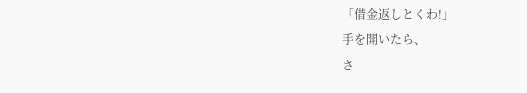「借金返しとくわ!」
手を開いたら、
さ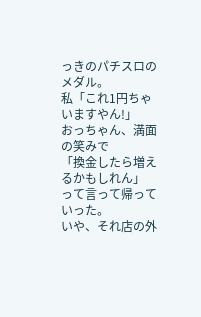っきのパチスロのメダル。
私「これ1円ちゃいますやん!」
おっちゃん、満面の笑みで
「換金したら増えるかもしれん」
って言って帰っていった。
いや、それ店の外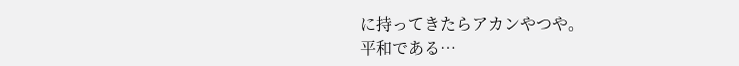に持ってきたらアカンやつや。
平和である…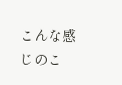こんな感じのこ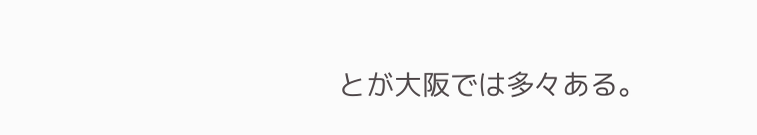とが大阪では多々ある。